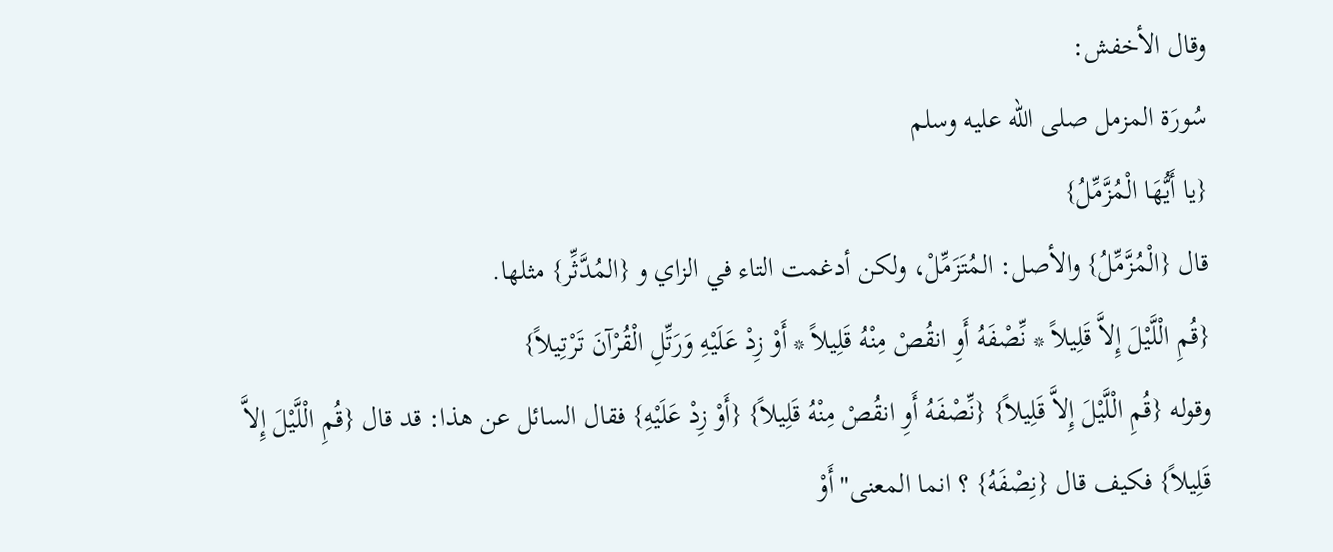وقال الأخفش:
سُورَة المزمل صلى الله عليه وسلم
{يا أَيُّهَا الْمُزَّمِّلُ}
قال {الْمُزَّمِّلُ} والأصل: المُتَزَمِّلْ، ولكن أدغمت التاء في الزاي و {المُدَّثِّر} مثلها.
{قُمِ الْلَّيْلَ إِلاَّ قَلِيلاً * نِّصْفَهُ أَوِ انقُصْ مِنْهُ قَلِيلاً * أَوْ زِدْ عَلَيْهِ وَرَتِّلِ الْقُرْآنَ تَرْتِيلاً}
وقوله {قُمِ الْلَّيْلَ إِلاَّ قَلِيلاً} {نِّصْفَهُ أَوِ انقُصْ مِنْهُ قَلِيلاً} {أَوْ زِدْ عَلَيْهِ} فقال السائل عن هذا: قد قال {قُمِ الْلَّيْلَ إِلاَّ قَلِيلاً} فكيف قال {نِصْفَهُ} ؟ انما المعنى"أَوْ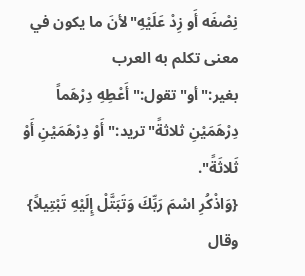نِصْفَه أَو زِدْ عَلَيْهِ"لأنَ ما يكون في معنى تكلم به العرب بغير:"أو"تقول:"أَعْطِهِ دِرْهَماً دِرْهَمَيْنِ ثلاثةً"تريد:"أَوْ دِرْهَمَيْنِ أَوْ ثَلاثَةً".
{وَاذْكُرِ اسْمَ رَبِّكَ وَتَبَتَّلْ إِلَيْهِ تَبْتِيلاً}
وقال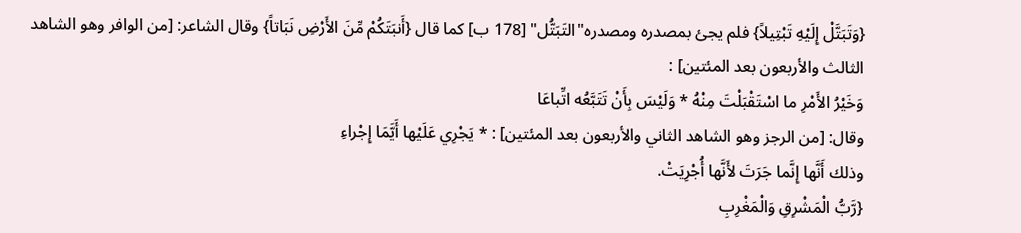{وَتَبَتَّلْ إِلَيْهِ تَبْتِيلاً} فلم يجئ بمصدره ومصدره"التَبَتُّل" [178 ب] كما قال {أَنبَتَكُمْ مِّنَ الأَرْضِ نَبَاتاً} وقال الشاعر: [من الوافر وهو الشاهد الثالث والأربعون بعد المئتين] :
وَخَيْرُ الأَمْرِ ما اسْتَقْبَلْتَ مِنْهُ * وَلَيْسَ بِأَنْ تَتَبَّعُه اتِّباعَا
وقال: [من الرجز وهو الشاهد الثاني والأربعون بعد المئتين] : * يَجْرِي عَلَيْها أَيَّمَا إِجْراءِ
وذلك أَنَّها إِنَّما جَرَتَ لأَنَّها أُجْرِيَتْ.
{رَّبُّ الْمَشْرِقِ وَالْمَغْرِبِ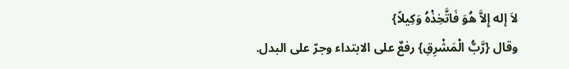لاَ إله إِلاَّ هُوَ فَاتَّخِذْهُ وَكِيلاً}
وقال {رَّبُّ الْمَشْرِقِ} رفعٌ على الابتداء وجرّ على البدل.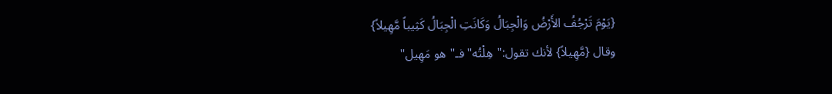{يَوْمَ تَرْجُفُ الأَرْضُ وَالْجِبَالُ وَكَانَتِ الْجِبَالُ كَثِيباً مَّهِيلاً}
وقال {مَّهِيلاً} لأنك تقول:"هِلْتُه"فـ"هو مَهِيل"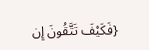{فَكَيْفَ تَتَّقُونَ إِن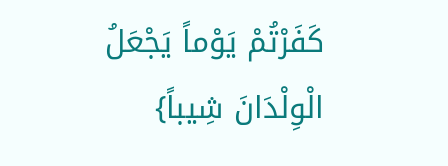كَفَرْتُمْ يَوْماً يَجْعَلُ الْوِلْدَانَ شِيباً}